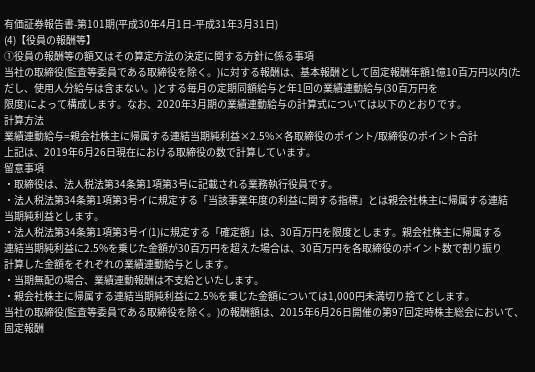有価証券報告書-第101期(平成30年4月1日-平成31年3月31日)
(4)【役員の報酬等】
①役員の報酬等の額又はその算定方法の決定に関する方針に係る事項
当社の取締役(監査等委員である取締役を除く。)に対する報酬は、基本報酬として固定報酬年額1億10百万円以内(ただし、使用人分給与は含まない。)とする毎月の定期同額給与と年1回の業績連動給与(30百万円を
限度)によって構成します。なお、2020年3月期の業績連動給与の計算式については以下のとおりです。
計算方法
業績連動給与=親会社株主に帰属する連結当期純利益×2.5%×各取締役のポイント/取締役のポイント合計
上記は、2019年6月26日現在における取締役の数で計算しています。
留意事項
・取締役は、法人税法第34条第1項第3号に記載される業務執行役員です。
・法人税法第34条第1項第3号イに規定する「当該事業年度の利益に関する指標」とは親会社株主に帰属する連結
当期純利益とします。
・法人税法第34条第1項第3号イ(1)に規定する「確定額」は、30百万円を限度とします。親会社株主に帰属する
連結当期純利益に2.5%を乗じた金額が30百万円を超えた場合は、30百万円を各取締役のポイント数で割り振り
計算した金額をそれぞれの業績連動給与とします。
・当期無配の場合、業績連動報酬は不支給といたします。
・親会社株主に帰属する連結当期純利益に2.5%を乗じた金額については1,000円未満切り捨てとします。
当社の取締役(監査等委員である取締役を除く。)の報酬額は、2015年6月26日開催の第97回定時株主総会において、固定報酬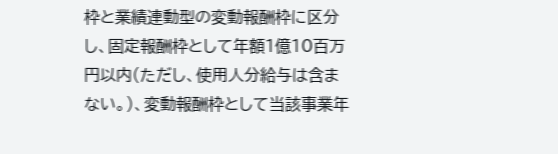枠と業績連動型の変動報酬枠に区分し、固定報酬枠として年額1億10百万円以内(ただし、使用人分給与は含まない。)、変動報酬枠として当該事業年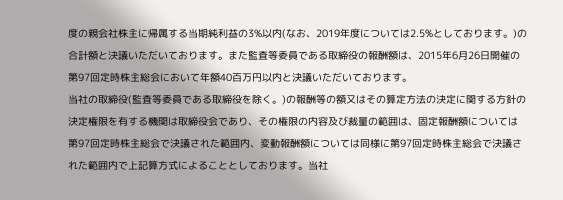度の親会社株主に帰属する当期純利益の3%以内(なお、2019年度については2.5%としております。)の合計額と決議いただいております。また監査等委員である取締役の報酬額は、2015年6月26日開催の第97回定時株主総会において年額40百万円以内と決議いただいております。
当社の取締役(監査等委員である取締役を除く。)の報酬等の額又はその算定方法の決定に関する方針の決定権限を有する機関は取締役会であり、その権限の内容及び裁量の範囲は、固定報酬額については第97回定時株主総会で決議された範囲内、変動報酬額については同様に第97回定時株主総会で決議された範囲内で上記算方式によることとしております。当社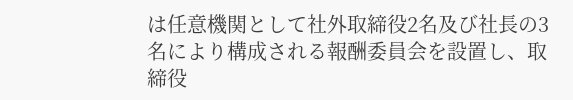は任意機関として社外取締役2名及び社長の3名により構成される報酬委員会を設置し、取締役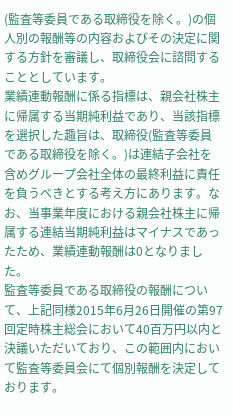(監査等委員である取締役を除く。)の個人別の報酬等の内容およびその決定に関する方針を審議し、取締役会に諮問することとしています。
業績連動報酬に係る指標は、親会社株主に帰属する当期純利益であり、当該指標を選択した趣旨は、取締役(監査等委員である取締役を除く。)は連結子会社を含めグループ会社全体の最終利益に責任を負うべきとする考え方にあります。なお、当事業年度における親会社株主に帰属する連結当期純利益はマイナスであったため、業績連動報酬は0となりました。
監査等委員である取締役の報酬について、上記同様2015年6月26日開催の第97回定時株主総会において40百万円以内と決議いただいており、この範囲内において監査等委員会にて個別報酬を決定しております。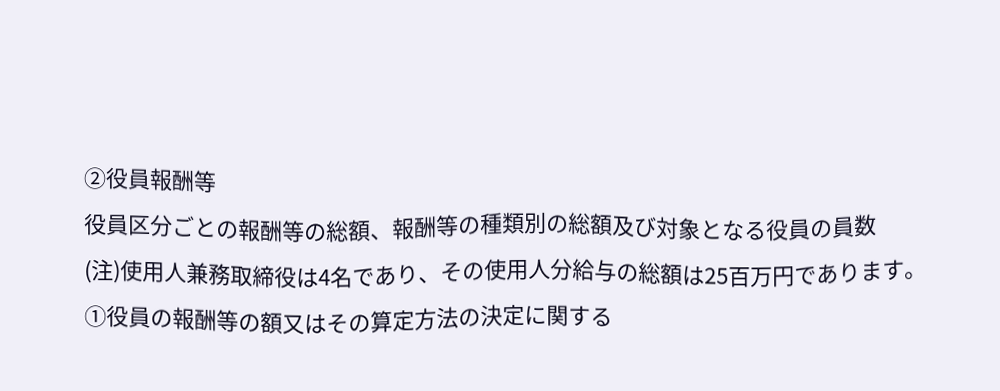②役員報酬等
役員区分ごとの報酬等の総額、報酬等の種類別の総額及び対象となる役員の員数
(注)使用人兼務取締役は4名であり、その使用人分給与の総額は25百万円であります。
①役員の報酬等の額又はその算定方法の決定に関する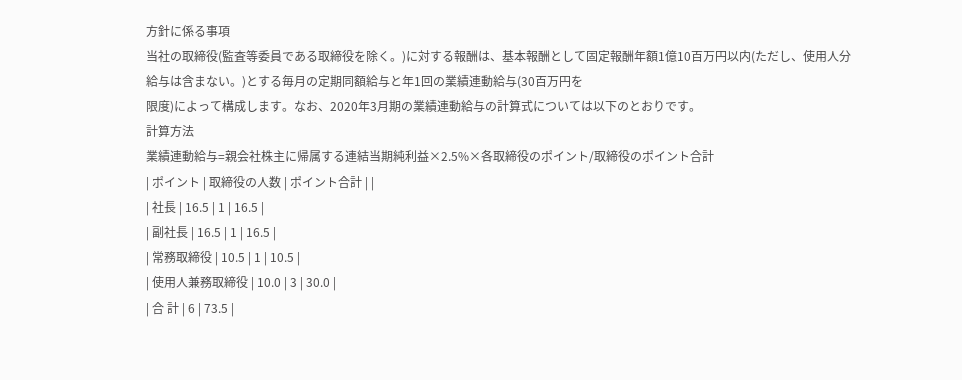方針に係る事項
当社の取締役(監査等委員である取締役を除く。)に対する報酬は、基本報酬として固定報酬年額1億10百万円以内(ただし、使用人分給与は含まない。)とする毎月の定期同額給与と年1回の業績連動給与(30百万円を
限度)によって構成します。なお、2020年3月期の業績連動給与の計算式については以下のとおりです。
計算方法
業績連動給与=親会社株主に帰属する連結当期純利益×2.5%×各取締役のポイント/取締役のポイント合計
| ポイント | 取締役の人数 | ポイント合計 | |
| 社長 | 16.5 | 1 | 16.5 |
| 副社長 | 16.5 | 1 | 16.5 |
| 常務取締役 | 10.5 | 1 | 10.5 |
| 使用人兼務取締役 | 10.0 | 3 | 30.0 |
| 合 計 | 6 | 73.5 |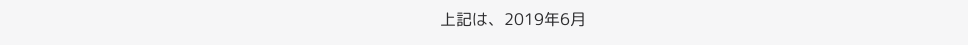上記は、2019年6月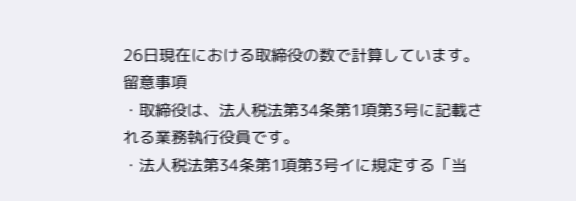26日現在における取締役の数で計算しています。
留意事項
・取締役は、法人税法第34条第1項第3号に記載される業務執行役員です。
・法人税法第34条第1項第3号イに規定する「当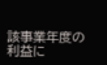該事業年度の利益に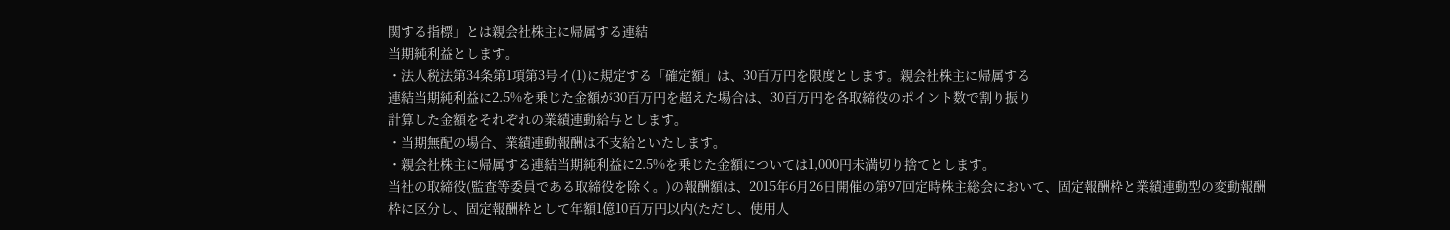関する指標」とは親会社株主に帰属する連結
当期純利益とします。
・法人税法第34条第1項第3号イ(1)に規定する「確定額」は、30百万円を限度とします。親会社株主に帰属する
連結当期純利益に2.5%を乗じた金額が30百万円を超えた場合は、30百万円を各取締役のポイント数で割り振り
計算した金額をそれぞれの業績連動給与とします。
・当期無配の場合、業績連動報酬は不支給といたします。
・親会社株主に帰属する連結当期純利益に2.5%を乗じた金額については1,000円未満切り捨てとします。
当社の取締役(監査等委員である取締役を除く。)の報酬額は、2015年6月26日開催の第97回定時株主総会において、固定報酬枠と業績連動型の変動報酬枠に区分し、固定報酬枠として年額1億10百万円以内(ただし、使用人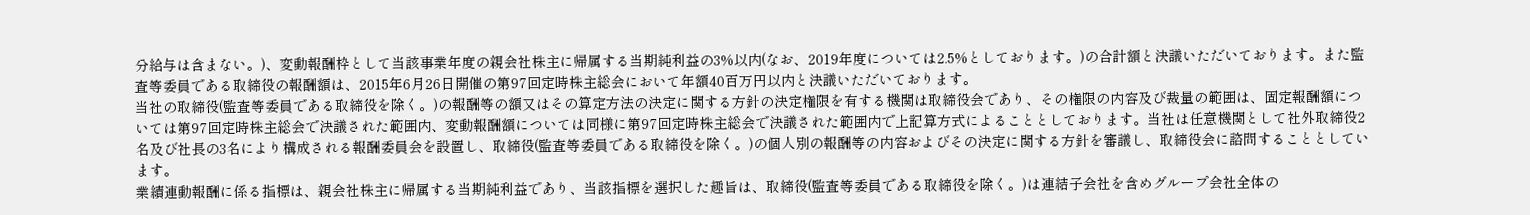分給与は含まない。)、変動報酬枠として当該事業年度の親会社株主に帰属する当期純利益の3%以内(なお、2019年度については2.5%としております。)の合計額と決議いただいております。また監査等委員である取締役の報酬額は、2015年6月26日開催の第97回定時株主総会において年額40百万円以内と決議いただいております。
当社の取締役(監査等委員である取締役を除く。)の報酬等の額又はその算定方法の決定に関する方針の決定権限を有する機関は取締役会であり、その権限の内容及び裁量の範囲は、固定報酬額については第97回定時株主総会で決議された範囲内、変動報酬額については同様に第97回定時株主総会で決議された範囲内で上記算方式によることとしております。当社は任意機関として社外取締役2名及び社長の3名により構成される報酬委員会を設置し、取締役(監査等委員である取締役を除く。)の個人別の報酬等の内容およびその決定に関する方針を審議し、取締役会に諮問することとしています。
業績連動報酬に係る指標は、親会社株主に帰属する当期純利益であり、当該指標を選択した趣旨は、取締役(監査等委員である取締役を除く。)は連結子会社を含めグループ会社全体の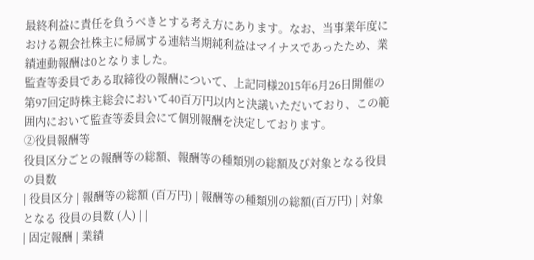最終利益に責任を負うべきとする考え方にあります。なお、当事業年度における親会社株主に帰属する連結当期純利益はマイナスであったため、業績連動報酬は0となりました。
監査等委員である取締役の報酬について、上記同様2015年6月26日開催の第97回定時株主総会において40百万円以内と決議いただいており、この範囲内において監査等委員会にて個別報酬を決定しております。
②役員報酬等
役員区分ごとの報酬等の総額、報酬等の種類別の総額及び対象となる役員の員数
| 役員区分 | 報酬等の総額 (百万円) | 報酬等の種類別の総額(百万円) | 対象となる 役員の員数 (人) | |
| 固定報酬 | 業績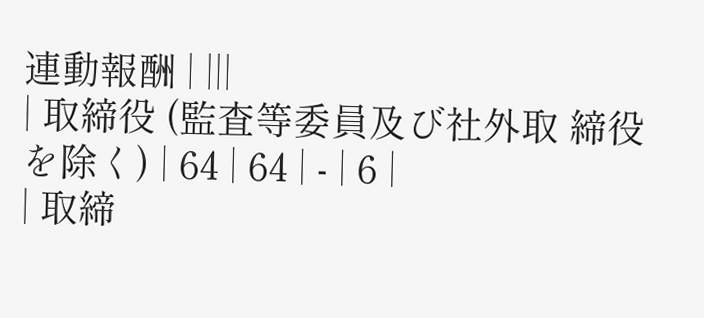連動報酬 | |||
| 取締役 (監査等委員及び社外取 締役を除く) | 64 | 64 | - | 6 |
| 取締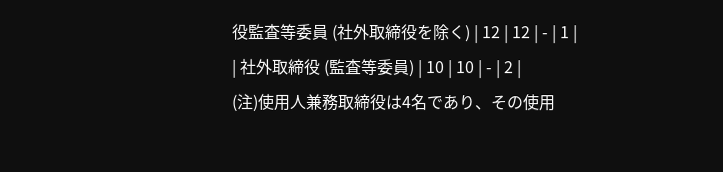役監査等委員 (社外取締役を除く) | 12 | 12 | - | 1 |
| 社外取締役 (監査等委員) | 10 | 10 | - | 2 |
(注)使用人兼務取締役は4名であり、その使用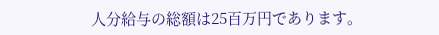人分給与の総額は25百万円であります。